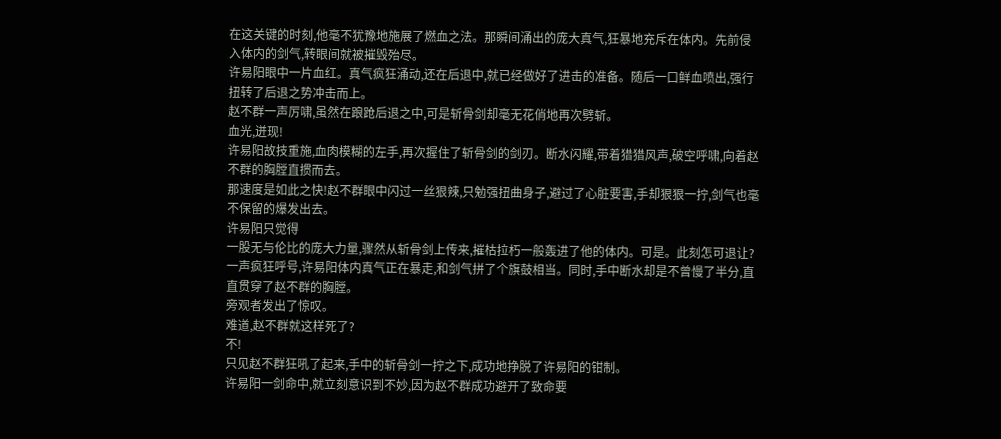在这关键的时刻,他毫不犹豫地施展了燃血之法。那瞬间涌出的庞大真气,狂暴地充斥在体内。先前侵入体内的剑气,转眼间就被摧毁殆尽。
许易阳眼中一片血红。真气疯狂涌动,还在后退中,就已经做好了进击的准备。随后一口鲜血喷出,强行扭转了后退之势冲击而上。
赵不群一声厉啸,虽然在踉跄后退之中,可是斩骨剑却毫无花俏地再次劈斩。
血光,迸现!
许易阳故技重施,血肉模糊的左手,再次握住了斩骨剑的剑刃。断水闪耀,带着猎猎风声,破空呼啸,向着赵不群的胸膛直掼而去。
那速度是如此之快!赵不群眼中闪过一丝狠辣,只勉强扭曲身子,避过了心脏要害,手却狠狠一拧,剑气也毫不保留的爆发出去。
许易阳只觉得
一股无与伦比的庞大力量,骤然从斩骨剑上传来,摧枯拉朽一般轰进了他的体内。可是。此刻怎可退让?
一声疯狂呼号,许易阳体内真气正在暴走,和剑气拼了个旗鼓相当。同时,手中断水却是不曾慢了半分,直直贯穿了赵不群的胸膛。
旁观者发出了惊叹。
难道,赵不群就这样死了?
不!
只见赵不群狂吼了起来,手中的斩骨剑一拧之下,成功地挣脱了许易阳的钳制。
许易阳一剑命中,就立刻意识到不妙,因为赵不群成功避开了致命要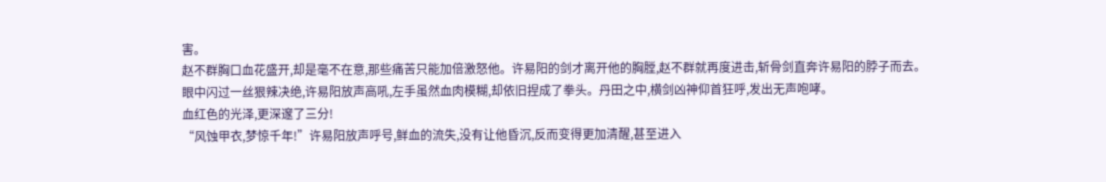害。
赵不群胸口血花盛开,却是毫不在意,那些痛苦只能加倍激怒他。许易阳的剑才离开他的胸膛,赵不群就再度进击,斩骨剑直奔许易阳的脖子而去。
眼中闪过一丝狠辣决绝,许易阳放声高吼,左手虽然血肉模糊,却依旧捏成了拳头。丹田之中,横剑凶神仰首狂呼,发出无声咆哮。
血红色的光泽,更深邃了三分!
“风蚀甲衣,梦惊千年!”许易阳放声呼号,鲜血的流失,没有让他昏沉,反而变得更加清醒,甚至进入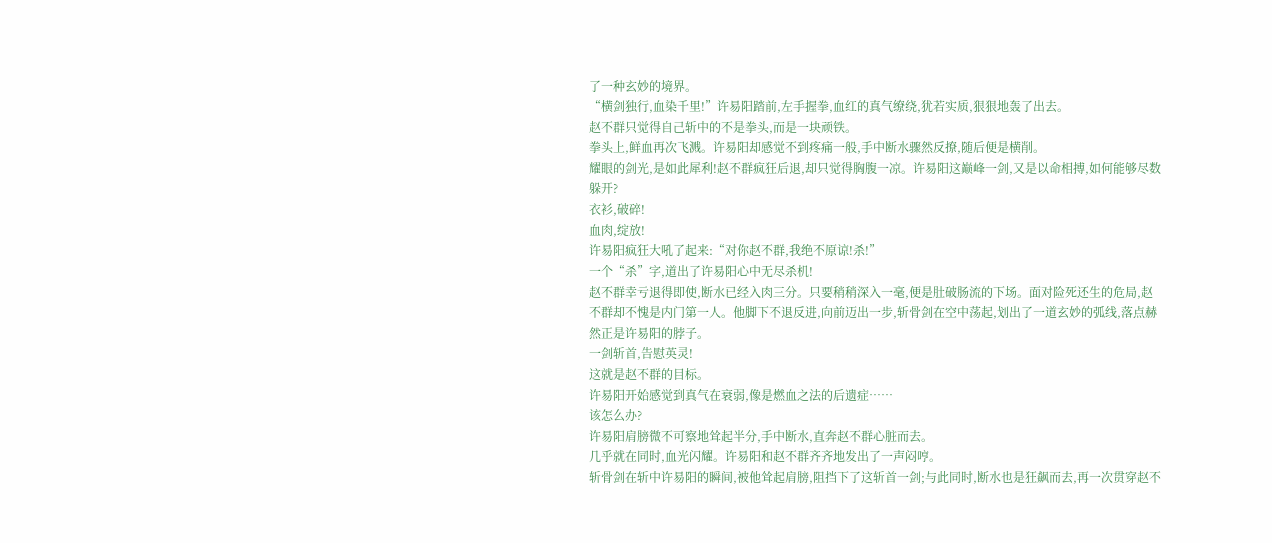了一种玄妙的境界。
“横剑独行,血染千里!”许易阳踏前,左手握拳,血红的真气缭绕,犹若实质,狠狠地轰了出去。
赵不群只觉得自己斩中的不是拳头,而是一块顽铁。
拳头上,鲜血再次飞溅。许易阳却感觉不到疼痛一般,手中断水骤然反撩,随后便是横削。
耀眼的剑光,是如此犀利!赵不群疯狂后退,却只觉得胸腹一凉。许易阳这巅峰一剑,又是以命相搏,如何能够尽数躲开?
衣衫,破碎!
血肉,绽放!
许易阳疯狂大吼了起来:“对你赵不群,我绝不原谅!杀!”
一个“杀”字,道出了许易阳心中无尽杀机!
赵不群幸亏退得即使,断水已经入肉三分。只要稍稍深入一毫,便是肚破肠流的下场。面对险死还生的危局,赵不群却不愧是内门第一人。他脚下不退反进,向前迈出一步,斩骨剑在空中荡起,划出了一道玄妙的弧线,落点赫然正是许易阳的脖子。
一剑斩首,告慰英灵!
这就是赵不群的目标。
许易阳开始感觉到真气在衰弱,像是燃血之法的后遗症……
该怎么办?
许易阳肩膀微不可察地耸起半分,手中断水,直奔赵不群心脏而去。
几乎就在同时,血光闪耀。许易阳和赵不群齐齐地发出了一声闷哼。
斩骨剑在斩中许易阳的瞬间,被他耸起肩膀,阻挡下了这斩首一剑;与此同时,断水也是狂飙而去,再一次贯穿赵不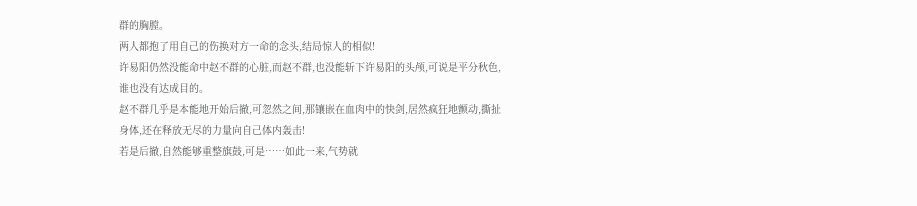群的胸膛。
两人都抱了用自己的伤换对方一命的念头,结局惊人的相似!
许易阳仍然没能命中赵不群的心脏,而赵不群,也没能斩下许易阳的头颅,可说是平分秋色,谁也没有达成目的。
赵不群几乎是本能地开始后撤,可忽然之间,那镶嵌在血肉中的快剑,居然疯狂地颤动,撕扯身体,还在释放无尽的力量向自己体内轰击!
若是后撤,自然能够重整旗鼓,可是……如此一来,气势就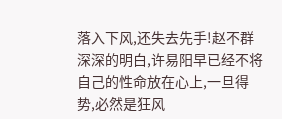落入下风,还失去先手!赵不群深深的明白,许易阳早已经不将自己的性命放在心上,一旦得势,必然是狂风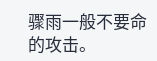骤雨一般不要命的攻击。